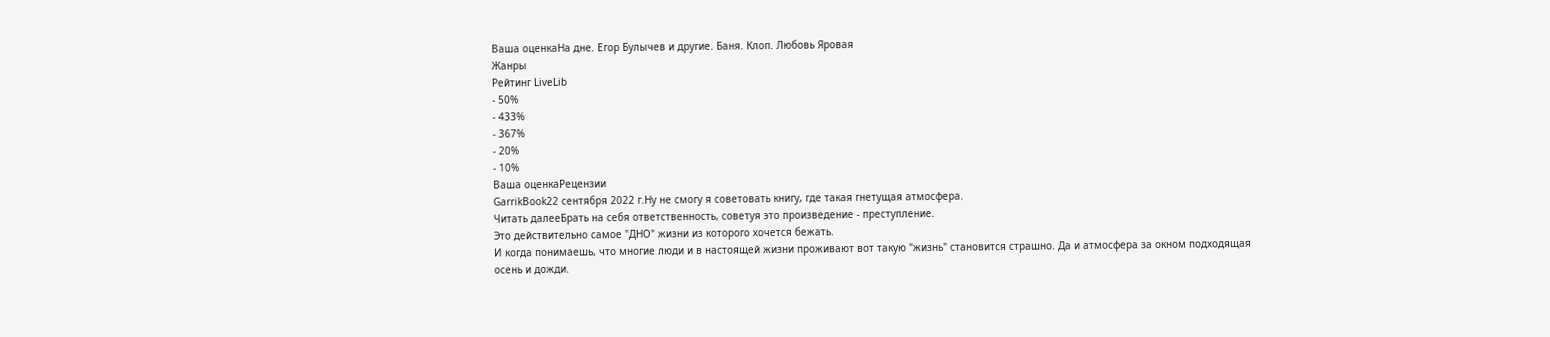Ваша оценкаНа дне. Егор Булычев и другие. Баня. Клоп. Любовь Яровая
Жанры
Рейтинг LiveLib
- 50%
- 433%
- 367%
- 20%
- 10%
Ваша оценкаРецензии
GarrikBook22 сентября 2022 г.Ну не смогу я советовать книгу, где такая гнетущая атмосфера.
Читать далееБрать на себя ответственность, советуя это произведение - преступление.
Это действительно самое "ДНО" жизни из которого хочется бежать.
И когда понимаешь, что многие люди и в настоящей жизни проживают вот такую "жизнь" становится страшно. Да и атмосфера за окном подходящая осень и дожди.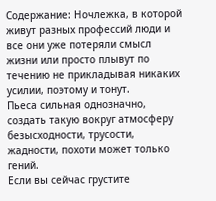Содержание: Ночлежка, в которой живут разных профессий люди и все они уже потеряли смысл жизни или просто плывут по течению не прикладывая никаких усилии, поэтому и тонут.
Пьеса сильная однозначно, создать такую вокруг атмосферу безысходности, трусости, жадности, похоти может только гений.
Если вы сейчас грустите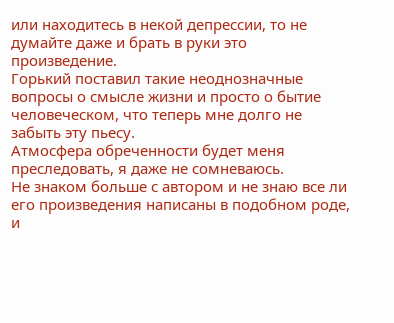или находитесь в некой депрессии, то не думайте даже и брать в руки это произведение.
Горький поставил такие неоднозначные вопросы о смысле жизни и просто о бытие человеческом, что теперь мне долго не забыть эту пьесу.
Атмосфера обреченности будет меня преследовать, я даже не сомневаюсь.
Не знаком больше с автором и не знаю все ли его произведения написаны в подобном роде, и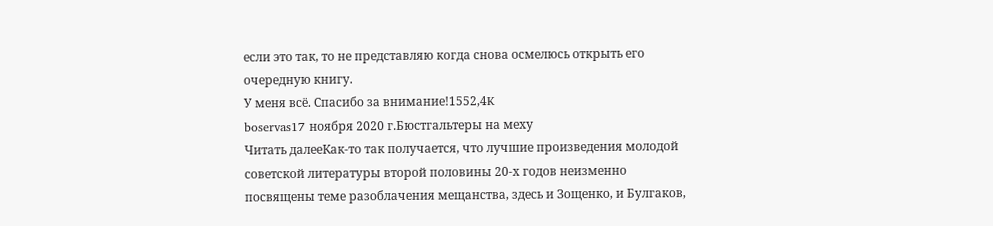если это так, то не представляю когда снова осмелюсь открыть его очередную книгу.
У меня всё. Спасибо за внимание!1552,4K
boservas17 ноября 2020 г.Бюстгальтеры на меху
Читать далееКак-то так получается, что лучшие произведения молодой советской литературы второй половины 20-х годов неизменно посвящены теме разоблачения мещанства, здесь и Зощенко, и Булгаков,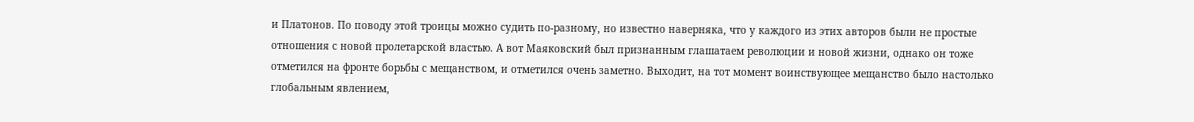и Платонов. По поводу этой троицы можно судить по-разному, но известно наверняка, что у каждого из этих авторов были не простые отношения с новой пролетарской властью. А вот Маяковский был признанным глашатаем революции и новой жизни, однако он тоже отметился на фронте борьбы с мещанством, и отметился очень заметно. Выходит, на тот момент воинствующее мещанство было настолько глобальным явлением,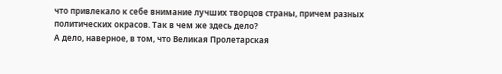что привлекало к себе внимание лучших творцов страны, причем разных политических окрасов. Так в чем же здесь дело?
А дело, наверное, в том, что Великая Пролетарская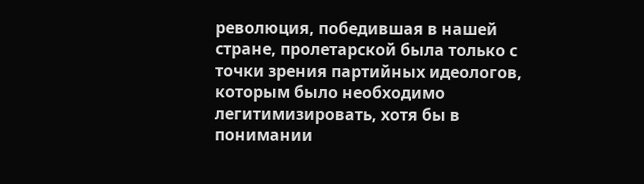революция, победившая в нашей стране, пролетарской была только с точки зрения партийных идеологов, которым было необходимо легитимизировать, хотя бы в понимании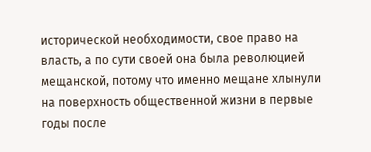исторической необходимости, свое право на власть, а по сути своей она была революцией мещанской, потому что именно мещане хлынули на поверхность общественной жизни в первые годы после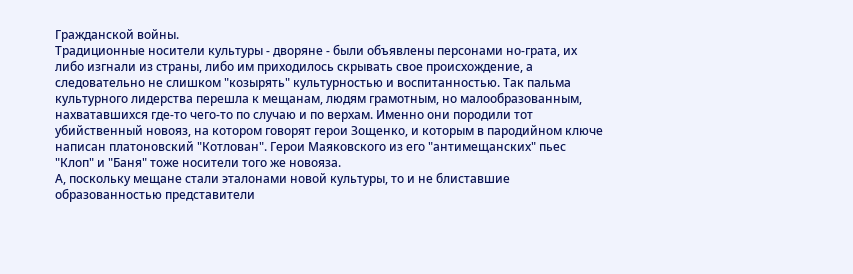Гражданской войны.
Традиционные носители культуры - дворяне - были объявлены персонами но-грата, их либо изгнали из страны, либо им приходилось скрывать свое происхождение, а следовательно не слишком "козырять" культурностью и воспитанностью. Так пальма культурного лидерства перешла к мещанам, людям грамотным, но малообразованным, нахватавшихся где-то чего-то по случаю и по верхам. Именно они породили тот убийственный новояз, на котором говорят герои Зощенко, и которым в пародийном ключе написан платоновский "Котлован". Герои Маяковского из его "антимещанских" пьес "Клоп" и "Баня" тоже носители того же новояза.
А, поскольку мещане стали эталонами новой культуры, то и не блиставшие образованностью представители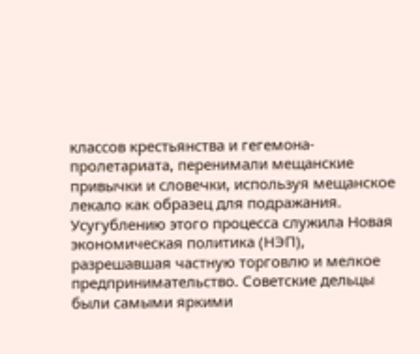классов крестьянства и гегемона-пролетариата, перенимали мещанские привычки и словечки, используя мещанское лекало как образец для подражания. Усугублению этого процесса служила Новая экономическая политика (НЭП), разрешавшая частную торговлю и мелкое предпринимательство. Советские дельцы были самыми яркими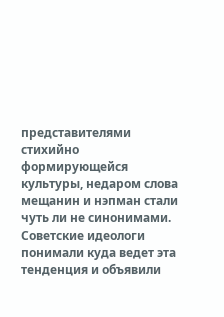представителями стихийно формирующейся культуры, недаром слова мещанин и нэпман стали чуть ли не синонимами.
Советские идеологи понимали куда ведет эта тенденция и объявили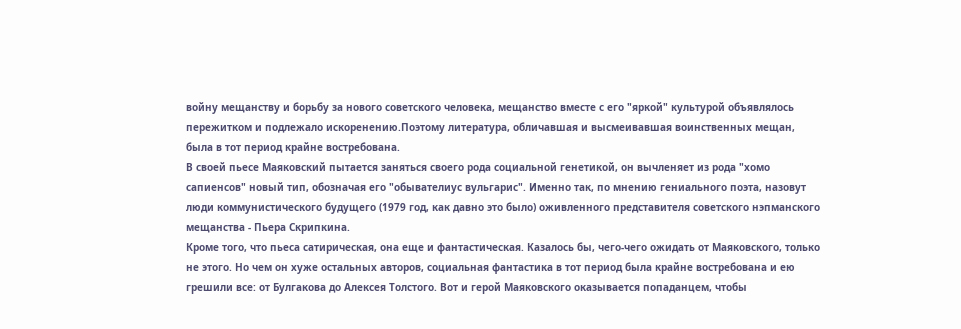войну мещанству и борьбу за нового советского человека, мещанство вместе с его "яркой" культурой объявлялось пережитком и подлежало искоренению.Поэтому литература, обличавшая и высмеивавшая воинственных мещан, была в тот период крайне востребована.
В своей пьесе Маяковский пытается заняться своего рода социальной генетикой, он вычленяет из рода "хомо сапиенсов" новый тип, обозначая его "обывателиус вульгарис". Именно так, по мнению гениального поэта, назовут люди коммунистического будущего (1979 год, как давно это было) оживленного представителя советского нэпманского мещанства - Пьера Скрипкина.
Кроме того, что пьеса сатирическая, она еще и фантастическая. Казалось бы, чего-чего ожидать от Маяковского, только не этого. Но чем он хуже остальных авторов, социальная фантастика в тот период была крайне востребована и ею грешили все: от Булгакова до Алексея Толстого. Вот и герой Маяковского оказывается попаданцем, чтобы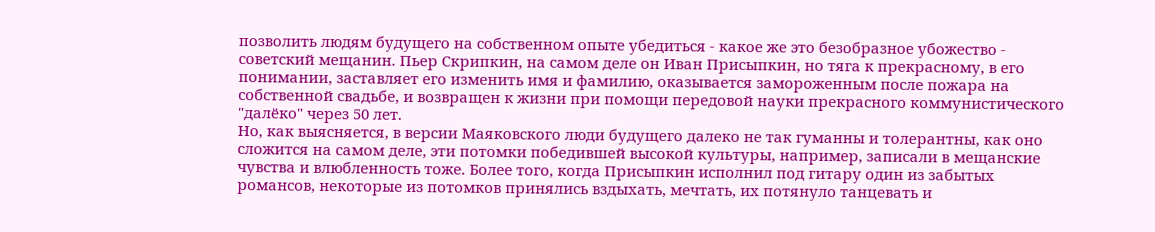позволить людям будущего на собственном опыте убедиться - какое же это безобразное убожество - советский мещанин. Пьер Скрипкин, на самом деле он Иван Присыпкин, но тяга к прекрасному, в его понимании, заставляет его изменить имя и фамилию, оказывается замороженным после пожара на собственной свадьбе, и возвращен к жизни при помощи передовой науки прекрасного коммунистического "далёко" через 50 лет.
Но, как выясняется, в версии Маяковского люди будущего далеко не так гуманны и толерантны, как оно сложится на самом деле, эти потомки победившей высокой культуры, например, записали в мещанские чувства и влюбленность тоже. Более того, когда Присыпкин исполнил под гитару один из забытых романсов, некоторые из потомков принялись вздыхать, мечтать, их потянуло танцевать и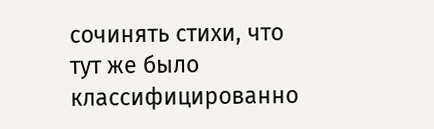сочинять стихи, что тут же было классифицированно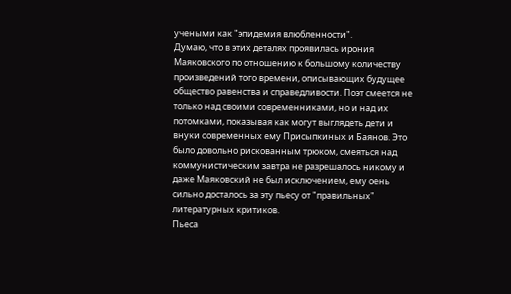учеными как "эпидемия влюбленности".
Думаю, что в этих деталях проявилась ирония Маяковского по отношению к большому количеству произведений того времени, описывающих будущее общество равенства и справедливости. Поэт смеется не только над своими современниками, но и над их потомками, показывая как могут выглядеть дети и внуки современных ему Присыпкиных и Баянов. Это было довольно рискованным трюком, смеяться над коммунистическим завтра не разрешалось никому и даже Маяковский не был исключением, ему оень сильно досталось за эту пьесу от "правильных" литературных критиков.
Пьеса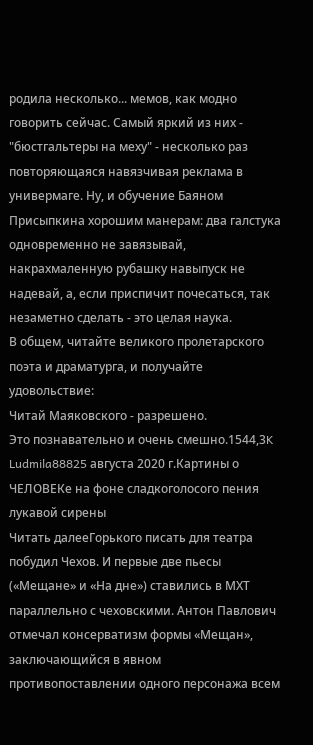родила несколько... мемов, как модно говорить сейчас. Самый яркий из них - "бюстгальтеры на меху" - несколько раз повторяющаяся навязчивая реклама в универмаге. Ну, и обучение Баяном Присыпкина хорошим манерам: два галстука одновременно не завязывай, накрахмаленную рубашку навыпуск не надевай, а, если приспичит почесаться, так незаметно сделать - это целая наука.
В общем, читайте великого пролетарского поэта и драматурга, и получайте удовольствие:
Читай Маяковского - разрешено.
Это познавательно и очень смешно.1544,3K
Ludmila88825 августа 2020 г.Картины о ЧЕЛОВЕКе на фоне сладкоголосого пения лукавой сирены
Читать далееГорького писать для театра побудил Чехов. И первые две пьесы («Мещане» и «На дне») ставились в МХТ параллельно с чеховскими. Антон Павлович отмечал консерватизм формы «Мещан», заключающийся в явном противопоставлении одного персонажа всем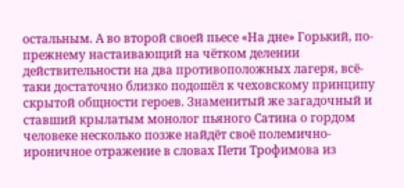остальным. А во второй своей пьесе «На дне» Горький, по-прежнему настаивающий на чётком делении действительности на два противоположных лагеря, всё-таки достаточно близко подошёл к чеховскому принципу скрытой общности героев. Знаменитый же загадочный и ставший крылатым монолог пьяного Сатина о гордом человеке несколько позже найдёт своё полемично-ироничное отражение в словах Пети Трофимова из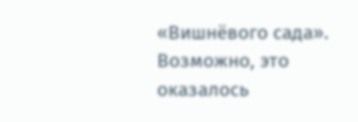«Вишнёвого сада». Возможно, это оказалось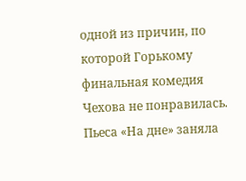одной из причин, по которой Горькому финальная комедия Чехова не понравилась.
Пьеса «На дне» заняла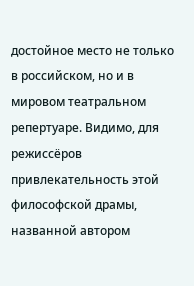достойное место не только в российском, но и в мировом театральном репертуаре. Видимо, для режиссёров привлекательность этой философской драмы, названной автором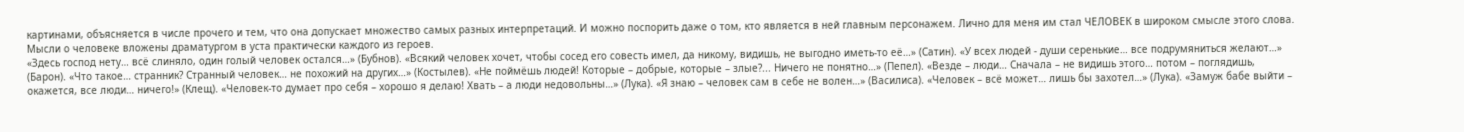картинами, объясняется в числе прочего и тем, что она допускает множество самых разных интерпретаций. И можно поспорить даже о том, кто является в ней главным персонажем. Лично для меня им стал ЧЕЛОВЕК в широком смысле этого слова. Мысли о человеке вложены драматургом в уста практически каждого из героев.
«Здесь господ нету… всё слиняло, один голый человек остался…» (Бубнов). «Всякий человек хочет, чтобы сосед его совесть имел, да никому, видишь, не выгодно иметь-то её…» (Сатин). «У всех людей - души серенькие… все подрумяниться желают…» (Барон). «Что такое… странник? Странный человек… не похожий на других…» (Костылев). «Не поймёшь людей! Которые – добрые, которые – злые?... Ничего не понятно…» (Пепел). «Везде – люди… Сначала – не видишь этого… потом – поглядишь, окажется, все люди… ничего!» (Клещ). «Человек-то думает про себя – хорошо я делаю! Хвать – а люди недовольны…» (Лука). «Я знаю – человек сам в себе не волен…» (Василиса). «Человек – всё может… лишь бы захотел…» (Лука). «Замуж бабе выйти –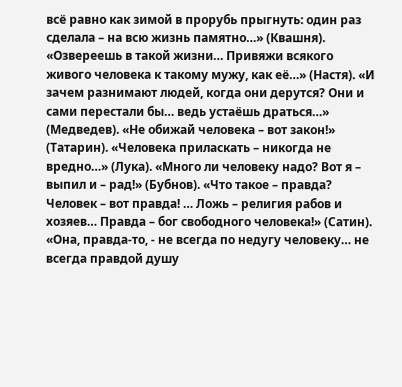всё равно как зимой в прорубь прыгнуть: один раз сделала – на всю жизнь памятно…» (Квашня). «Озвереешь в такой жизни… Привяжи всякого живого человека к такому мужу, как её…» (Настя). «И зачем разнимают людей, когда они дерутся? Они и сами перестали бы… ведь устаёшь драться…» (Медведев). «Не обижай человека – вот закон!» (Татарин). «Человека приласкать – никогда не вредно…» (Лука). «Много ли человеку надо? Вот я – выпил и – рад!» (Бубнов). «Что такое – правда? Человек – вот правда! … Ложь – религия рабов и хозяев… Правда – бог свободного человека!» (Сатин). «Она, правда-то, - не всегда по недугу человеку… не всегда правдой душу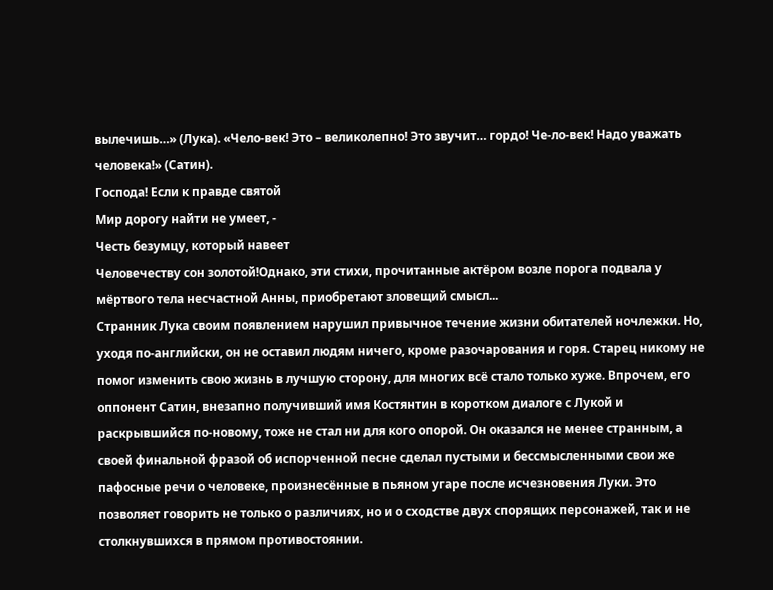вылечишь…» (Лука). «Чело-век! Это – великолепно! Это звучит… гордо! Че-ло-век! Надо уважать человека!» (Сатин).
Господа! Если к правде святой
Мир дорогу найти не умеет, -
Честь безумцу, который навеет
Человечеству сон золотой!Однако, эти стихи, прочитанные актёром возле порога подвала у мёртвого тела несчастной Анны, приобретают зловещий смысл...
Странник Лука своим появлением нарушил привычное течение жизни обитателей ночлежки. Но, уходя по-английски, он не оставил людям ничего, кроме разочарования и горя. Старец никому не помог изменить свою жизнь в лучшую сторону, для многих всё стало только хуже. Впрочем, его оппонент Сатин, внезапно получивший имя Костянтин в коротком диалоге с Лукой и раскрывшийся по-новому, тоже не стал ни для кого опорой. Он оказался не менее странным, а своей финальной фразой об испорченной песне сделал пустыми и бессмысленными свои же пафосные речи о человеке, произнесённые в пьяном угаре после исчезновения Луки. Это позволяет говорить не только о различиях, но и о сходстве двух спорящих персонажей, так и не столкнувшихся в прямом противостоянии.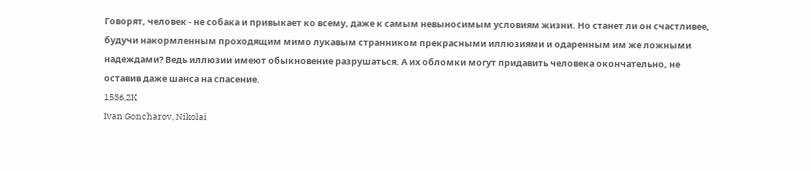Говорят, человек - не собака и привыкает ко всему, даже к самым невыносимым условиям жизни. Но станет ли он счастливее, будучи накормленным проходящим мимо лукавым странником прекрасными иллюзиями и одаренным им же ложными надеждами? Ведь иллюзии имеют обыкновение разрушаться. А их обломки могут придавить человека окончательно, не оставив даже шанса на спасение.
1536,2K
Ivan Goncharov, Nikolai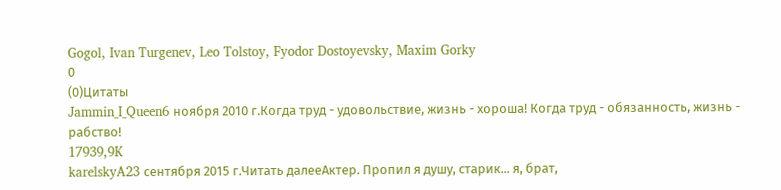Gogol, Ivan Turgenev, Leo Tolstoy, Fyodor Dostoyevsky, Maxim Gorky
0
(0)Цитаты
Jammin_I_Queen6 ноября 2010 г.Когда труд - удовольствие, жизнь - хороша! Когда труд - обязанность, жизнь - рабство!
17939,9K
karelskyA23 сентября 2015 г.Читать далееАктер. Пропил я душу, старик... я, брат,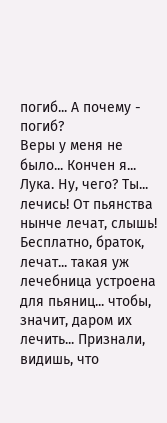погиб... А почему - погиб?
Веры у меня не было... Кончен я...
Лука. Ну, чего? Ты... лечись! От пьянства нынче лечат, слышь!
Бесплатно, браток, лечат... такая уж лечебница устроена для пьяниц... чтобы,
значит, даром их лечить... Признали, видишь, что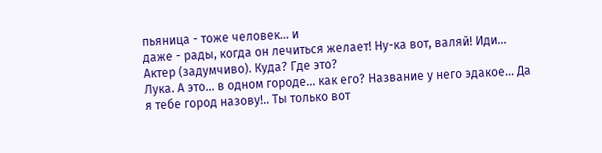пьяница - тоже человек... и
даже - рады, когда он лечиться желает! Ну-ка вот, валяй! Иди...
Актер (задумчиво). Куда? Где это?
Лука. А это... в одном городе... как его? Название у него эдакое... Да
я тебе город назову!.. Ты только вот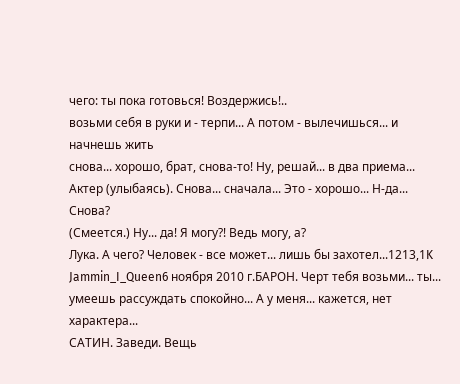чего: ты пока готовься! Воздержись!..
возьми себя в руки и - терпи... А потом - вылечишься... и начнешь жить
снова... хорошо, брат, снова-то! Ну, решай... в два приема...
Актер (улыбаясь). Снова... сначала... Это - хорошо... Н-да... Снова?
(Смеется.) Ну... да! Я могу?! Ведь могу, а?
Лука. А чего? Человек - все может... лишь бы захотел...1213,1K
Jammin_I_Queen6 ноября 2010 г.БАРОН. Черт тебя возьми... ты... умеешь рассуждать спокойно... А у меня... кажется, нет характера...
САТИН. Заведи. Вещь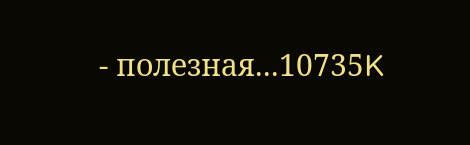- полезная...10735K